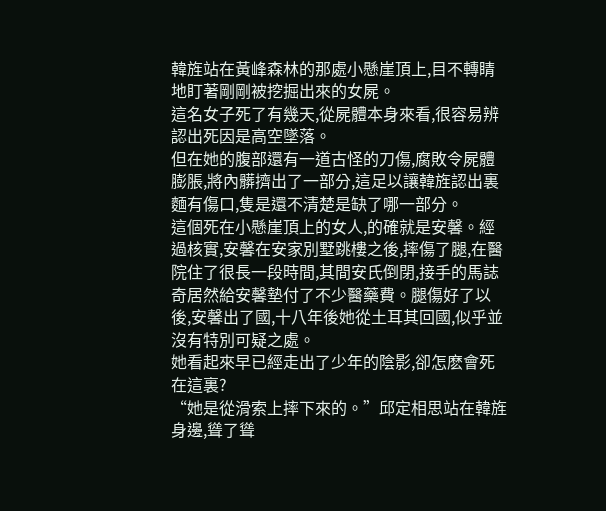韓旌站在黃峰森林的那處小懸崖頂上,目不轉睛地盯著剛剛被挖掘出來的女屍。
這名女子死了有幾天,從屍體本身來看,很容易辨認出死因是高空墜落。
但在她的腹部還有一道古怪的刀傷,腐敗令屍體膨脹,將內髒擠出了一部分,這足以讓韓旌認出裏麵有傷口,隻是還不清楚是缺了哪一部分。
這個死在小懸崖頂上的女人,的確就是安馨。經過核實,安馨在安家別墅跳樓之後,摔傷了腿,在醫院住了很長一段時間,其間安氏倒閉,接手的馬誌奇居然給安馨墊付了不少醫藥費。腿傷好了以後,安馨出了國,十八年後她從土耳其回國,似乎並沒有特別可疑之處。
她看起來早已經走出了少年的陰影,卻怎麽會死在這裏?
“她是從滑索上摔下來的。”邱定相思站在韓旌身邊,聳了聳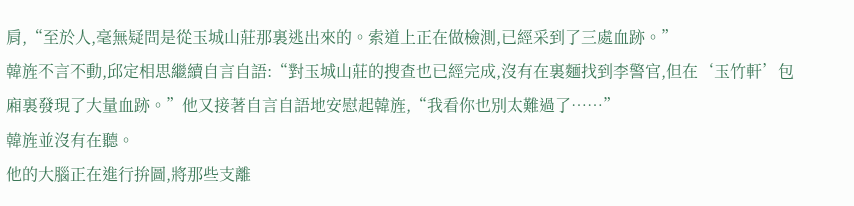肩,“至於人,毫無疑問是從玉城山莊那裏逃出來的。索道上正在做檢測,已經采到了三處血跡。”
韓旌不言不動,邱定相思繼續自言自語:“對玉城山莊的搜查也已經完成,沒有在裏麵找到李警官,但在‘玉竹軒’包廂裏發現了大量血跡。”他又接著自言自語地安慰起韓旌,“我看你也別太難過了……”
韓旌並沒有在聽。
他的大腦正在進行拚圖,將那些支離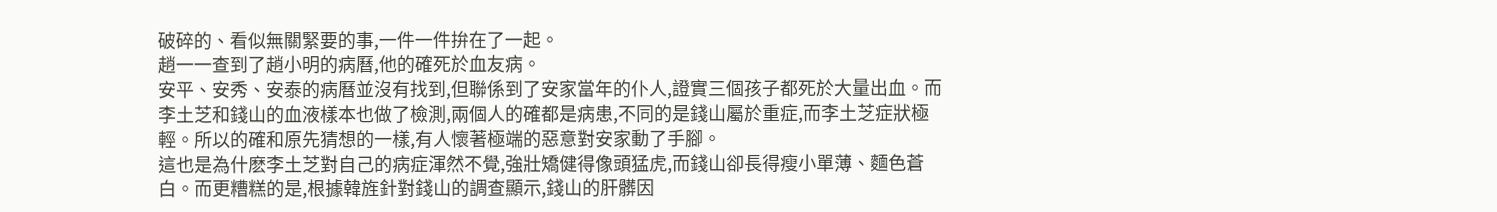破碎的、看似無關緊要的事,一件一件拚在了一起。
趙一一查到了趙小明的病曆,他的確死於血友病。
安平、安秀、安泰的病曆並沒有找到,但聯係到了安家當年的仆人,證實三個孩子都死於大量出血。而李土芝和錢山的血液樣本也做了檢測,兩個人的確都是病患,不同的是錢山屬於重症,而李土芝症狀極輕。所以的確和原先猜想的一樣,有人懷著極端的惡意對安家動了手腳。
這也是為什麽李土芝對自己的病症渾然不覺,強壯矯健得像頭猛虎,而錢山卻長得瘦小單薄、麵色蒼白。而更糟糕的是,根據韓旌針對錢山的調查顯示,錢山的肝髒因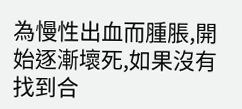為慢性出血而腫脹,開始逐漸壞死,如果沒有找到合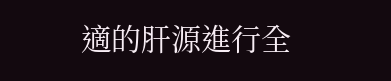適的肝源進行全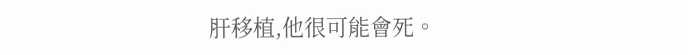肝移植,他很可能會死。